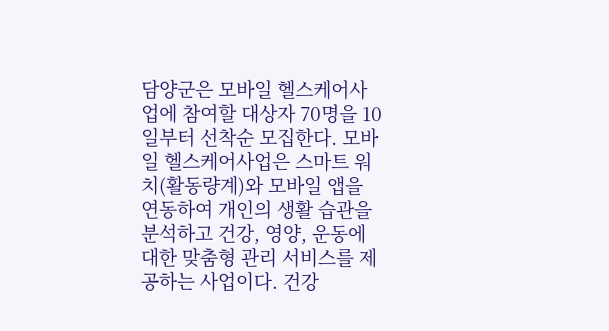담양군은 모바일 헬스케어사업에 참여할 대상자 70명을 10일부터 선착순 모집한다. 모바일 헬스케어사업은 스마트 워치(활동량계)와 모바일 앱을 연동하여 개인의 생활 습관을 분석하고 건강, 영양, 운동에 대한 맞춤형 관리 서비스를 제공하는 사업이다. 건강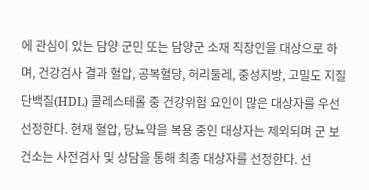에 관심이 있는 담양 군민 또는 담양군 소재 직장인을 대상으로 하며, 건강검사 결과 혈압, 공복혈당, 허리둘레, 중성지방, 고밀도 지질단백질(HDL) 콜레스테롤 중 건강위험 요인이 많은 대상자를 우선 선정한다. 현재 혈압, 당뇨약을 복용 중인 대상자는 제외되며 군 보건소는 사전검사 및 상담을 통해 최종 대상자를 선정한다. 선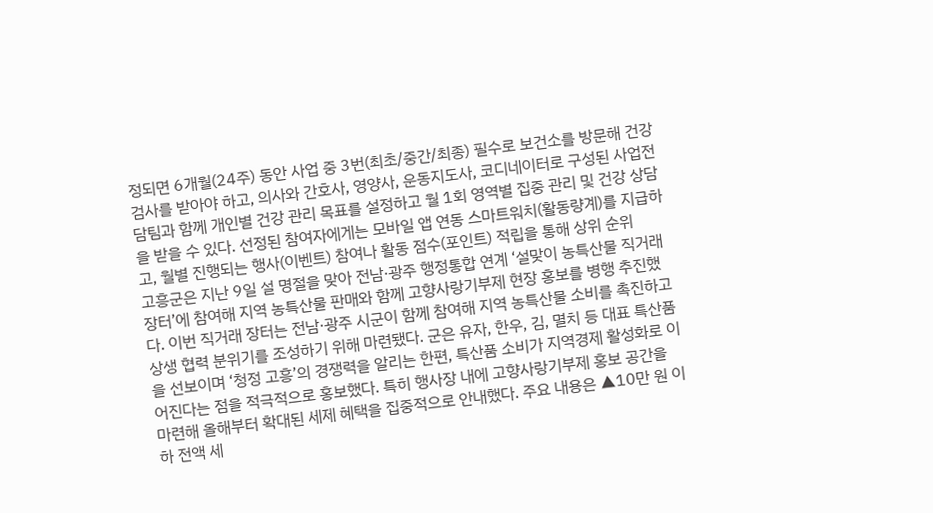정되면 6개월(24주) 동안 사업 중 3번(최초/중간/최종) 필수로 보건소를 방문해 건강검사를 받아야 하고, 의사와 간호사, 영양사, 운동지도사, 코디네이터로 구성된 사업전담팀과 함께 개인별 건강 관리 목표를 설정하고 월 1회 영역별 집중 관리 및 건강 상담을 받을 수 있다. 선정된 참여자에게는 모바일 앱 연동 스마트워치(활동량계)를 지급하고, 월별 진행되는 행사(이벤트) 참여나 활동 점수(포인트) 적립을 통해 상위 순위
고흥군은 지난 9일 설 명절을 맞아 전남·광주 행정통합 연계 ‘설맞이 농특산물 직거래 장터’에 참여해 지역 농특산물 판매와 함께 고향사랑기부제 현장 홍보를 병행 추진했다. 이번 직거래 장터는 전남·광주 시군이 함께 참여해 지역 농특산물 소비를 촉진하고 상생 협력 분위기를 조성하기 위해 마련됐다. 군은 유자, 한우, 김, 멸치 등 대표 특산품을 선보이며 ‘청정 고흥’의 경쟁력을 알리는 한편, 특산품 소비가 지역경제 활성화로 이어진다는 점을 적극적으로 홍보했다. 특히 행사장 내에 고향사랑기부제 홍보 공간을 마련해 올해부터 확대된 세제 혜택을 집중적으로 안내했다. 주요 내용은 ▲10만 원 이하 전액 세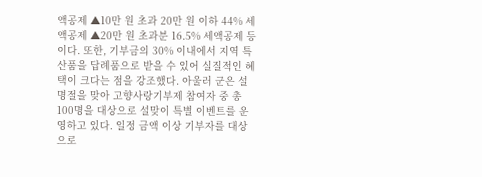액공제 ▲10만 원 초과 20만 원 이하 44% 세액공제 ▲20만 원 초과분 16.5% 세액공제 등이다. 또한, 기부금의 30% 이내에서 지역 특산품을 답례품으로 받을 수 있어 실질적인 혜택이 크다는 점을 강조했다. 아울러 군은 설 명절을 맞아 고향사랑기부제 참여자 중 총 100명을 대상으로 설맞이 특별 이벤트를 운영하고 있다. 일정 금액 이상 기부자를 대상으로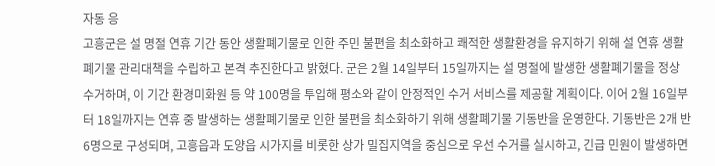자동 응
고흥군은 설 명절 연휴 기간 동안 생활폐기물로 인한 주민 불편을 최소화하고 쾌적한 생활환경을 유지하기 위해 설 연휴 생활폐기물 관리대책을 수립하고 본격 추진한다고 밝혔다. 군은 2월 14일부터 15일까지는 설 명절에 발생한 생활폐기물을 정상 수거하며, 이 기간 환경미화원 등 약 100명을 투입해 평소와 같이 안정적인 수거 서비스를 제공할 계획이다. 이어 2월 16일부터 18일까지는 연휴 중 발생하는 생활폐기물로 인한 불편을 최소화하기 위해 생활폐기물 기동반을 운영한다. 기동반은 2개 반 6명으로 구성되며, 고흥읍과 도양읍 시가지를 비롯한 상가 밀집지역을 중심으로 우선 수거를 실시하고, 긴급 민원이 발생하면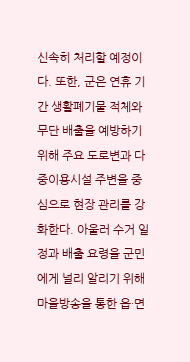신속히 처리할 예정이다. 또한, 군은 연휴 기간 생활폐기물 적체와 무단 배출을 예방하기 위해 주요 도로변과 다중이용시설 주변을 중심으로 현장 관리를 강화한다. 아울러 수거 일정과 배출 요령을 군민에게 널리 알리기 위해 마을방송을 통한 읍·면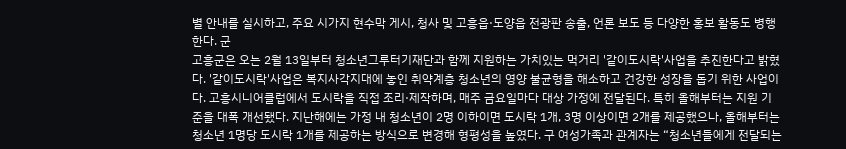별 안내를 실시하고, 주요 시가지 현수막 게시, 청사 및 고흥읍·도양읍 전광판 송출, 언론 보도 등 다양한 홍보 활동도 병행한다. 군
고흥군은 오는 2월 13일부터 청소년그루터기재단과 함께 지원하는 가치있는 먹거리 '같이도시락'사업을 추진한다고 밝혔다. '같이도시락'사업은 복지사각지대에 놓인 취약계층 청소년의 영양 불균형을 해소하고 건강한 성장을 돕기 위한 사업이다. 고흥시니어클럽에서 도시락을 직접 조리·제작하며, 매주 금요일마다 대상 가정에 전달된다. 특히 올해부터는 지원 기준을 대폭 개선됐다. 지난해에는 가정 내 청소년이 2명 이하이면 도시락 1개, 3명 이상이면 2개를 제공했으나, 올해부터는 청소년 1명당 도시락 1개를 제공하는 방식으로 변경해 형평성을 높였다. 구 여성가족과 관계자는 “청소년들에게 전달되는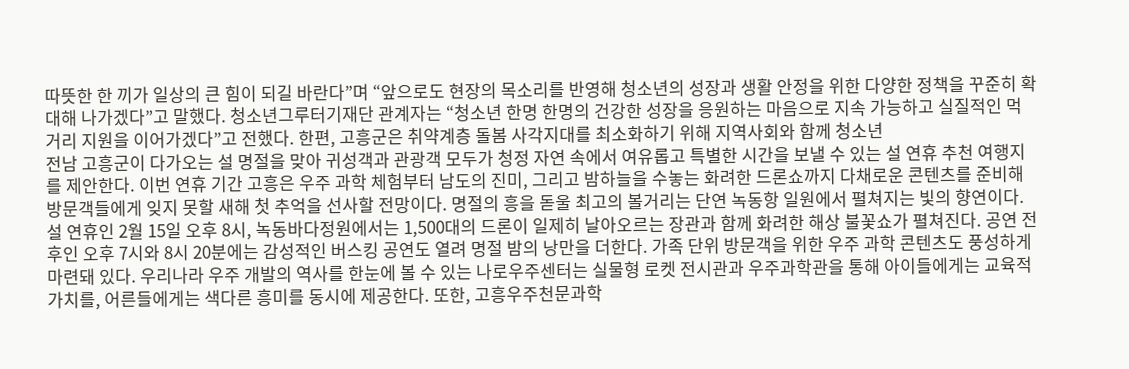따뜻한 한 끼가 일상의 큰 힘이 되길 바란다”며 “앞으로도 현장의 목소리를 반영해 청소년의 성장과 생활 안정을 위한 다양한 정책을 꾸준히 확대해 나가겠다”고 말했다. 청소년그루터기재단 관계자는 “청소년 한명 한명의 건강한 성장을 응원하는 마음으로 지속 가능하고 실질적인 먹거리 지원을 이어가겠다”고 전했다. 한편, 고흥군은 취약계층 돌봄 사각지대를 최소화하기 위해 지역사회와 함께 청소년
전남 고흥군이 다가오는 설 명절을 맞아 귀성객과 관광객 모두가 청정 자연 속에서 여유롭고 특별한 시간을 보낼 수 있는 설 연휴 추천 여행지를 제안한다. 이번 연휴 기간 고흥은 우주 과학 체험부터 남도의 진미, 그리고 밤하늘을 수놓는 화려한 드론쇼까지 다채로운 콘텐츠를 준비해 방문객들에게 잊지 못할 새해 첫 추억을 선사할 전망이다. 명절의 흥을 돋울 최고의 볼거리는 단연 녹동항 일원에서 펼쳐지는 빛의 향연이다. 설 연휴인 2월 15일 오후 8시, 녹동바다정원에서는 1,500대의 드론이 일제히 날아오르는 장관과 함께 화려한 해상 불꽃쇼가 펼쳐진다. 공연 전후인 오후 7시와 8시 20분에는 감성적인 버스킹 공연도 열려 명절 밤의 낭만을 더한다. 가족 단위 방문객을 위한 우주 과학 콘텐츠도 풍성하게 마련돼 있다. 우리나라 우주 개발의 역사를 한눈에 볼 수 있는 나로우주센터는 실물형 로켓 전시관과 우주과학관을 통해 아이들에게는 교육적 가치를, 어른들에게는 색다른 흥미를 동시에 제공한다. 또한, 고흥우주천문과학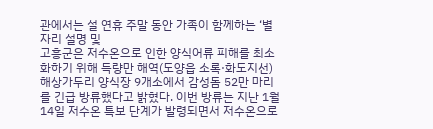관에서는 설 연휴 주말 동안 가족이 함께하는 ‘별자리 설명 및
고흥군은 저수온으로 인한 양식어류 피해를 최소화하기 위해 득량만 해역(도양읍 소록·화도지선) 해상가두리 양식장 9개소에서 감성돔 52만 마리를 긴급 방류했다고 밝혔다. 이번 방류는 지난 1월 14일 저수온 특보 단계가 발령되면서 저수온으로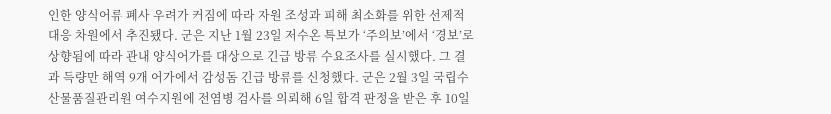인한 양식어류 폐사 우려가 커짐에 따라 자원 조성과 피해 최소화를 위한 선제적 대응 차원에서 추진됐다. 군은 지난 1월 23일 저수온 특보가 ‘주의보’에서 ‘경보’로 상향됨에 따라 관내 양식어가를 대상으로 긴급 방류 수요조사를 실시했다. 그 결과 득량만 해역 9개 어가에서 감성돔 긴급 방류를 신청했다. 군은 2월 3일 국립수산물품질관리원 여수지원에 전염병 검사를 의뢰해 6일 합격 판정을 받은 후 10일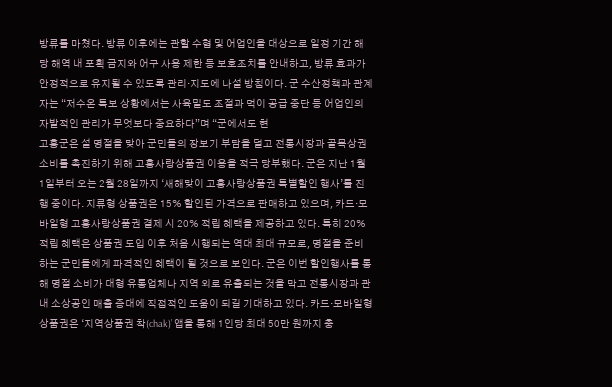방류를 마쳤다. 방류 이후에는 관할 수협 및 어업인을 대상으로 일정 기간 해당 해역 내 포획 금지와 어구 사용 제한 등 보호조치를 안내하고, 방류 효과가 안정적으로 유지될 수 있도록 관리·지도에 나설 방침이다. 군 수산정책과 관계자는 “저수온 특보 상황에서는 사육밀도 조절과 먹이 공급 중단 등 어업인의 자발적인 관리가 무엇보다 중요하다”며 “군에서도 현
고흥군은 설 명절을 맞아 군민들의 장보기 부담을 덜고 전통시장과 골목상권 소비를 촉진하기 위해 고흥사랑상품권 이용을 적극 당부했다. 군은 지난 1월 1일부터 오는 2월 28일까지 ‘새해맞이 고흥사랑상품권 특별할인 행사’를 진행 중이다. 지류형 상품권은 15% 할인된 가격으로 판매하고 있으며, 카드·모바일형 고흥사랑상품권 결제 시 20% 적립 혜택을 제공하고 있다. 특히 20% 적립 혜택은 상품권 도입 이후 처음 시행되는 역대 최대 규모로, 명절을 준비하는 군민들에게 파격적인 혜택이 될 것으로 보인다. 군은 이번 할인행사를 통해 명절 소비가 대형 유통업체나 지역 외로 유출되는 것을 막고 전통시장과 관내 소상공인 매출 증대에 직접적인 도움이 되길 기대하고 있다. 카드·모바일형 상품권은 ‘지역상품권 착(chak)’ 앱을 통해 1인당 최대 50만 원까지 충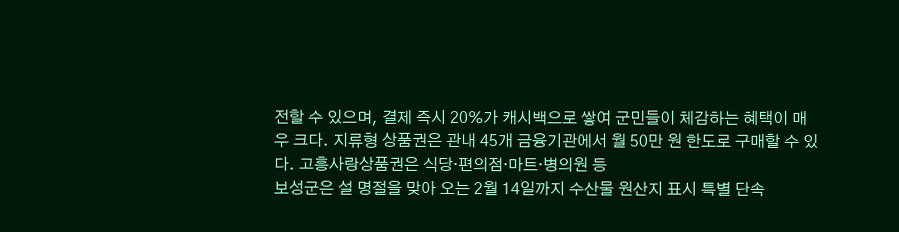전할 수 있으며, 결제 즉시 20%가 캐시백으로 쌓여 군민들이 체감하는 혜택이 매우 크다. 지류형 상품권은 관내 45개 금융기관에서 월 50만 원 한도로 구매할 수 있다. 고흥사랑상품권은 식당·편의점·마트·병의원 등
보성군은 설 명절을 맞아 오는 2월 14일까지 수산물 원산지 표시 특별 단속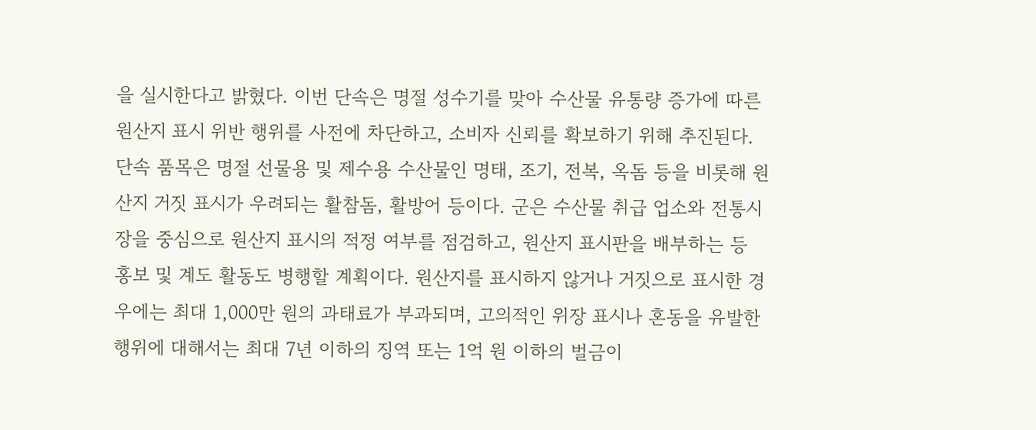을 실시한다고 밝혔다. 이번 단속은 명절 성수기를 맞아 수산물 유통량 증가에 따른 원산지 표시 위반 행위를 사전에 차단하고, 소비자 신뢰를 확보하기 위해 추진된다. 단속 품목은 명절 선물용 및 제수용 수산물인 명태, 조기, 전복, 옥돔 등을 비롯해 원산지 거짓 표시가 우려되는 활참돔, 활방어 등이다. 군은 수산물 취급 업소와 전통시장을 중심으로 원산지 표시의 적정 여부를 점검하고, 원산지 표시판을 배부하는 등 홍보 및 계도 활동도 병행할 계획이다. 원산지를 표시하지 않거나 거짓으로 표시한 경우에는 최대 1,000만 원의 과태료가 부과되며, 고의적인 위장 표시나 혼동을 유발한 행위에 대해서는 최대 7년 이하의 징역 또는 1억 원 이하의 벌금이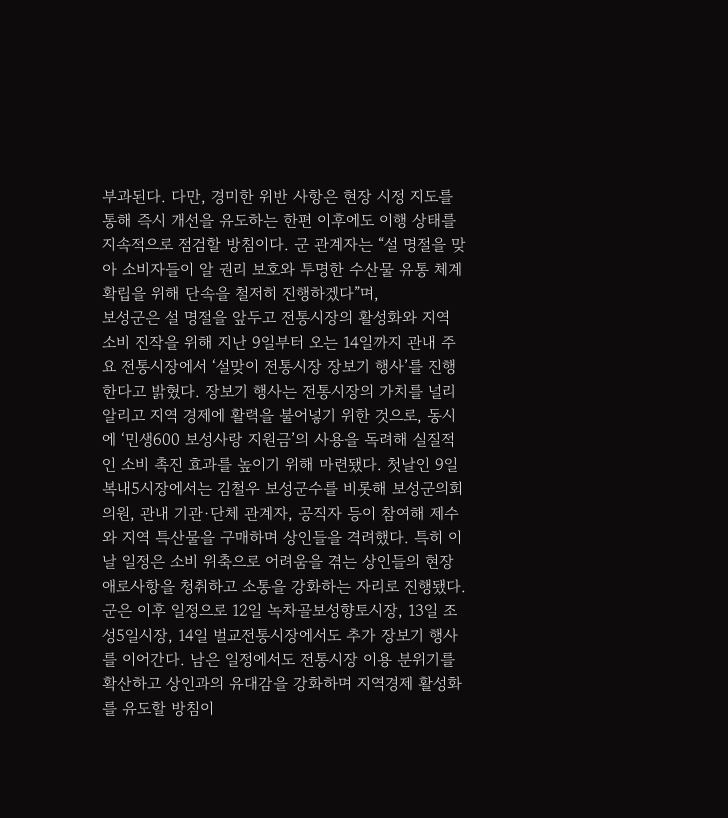부과된다. 다만, 경미한 위반 사항은 현장 시정 지도를 통해 즉시 개선을 유도하는 한편 이후에도 이행 상태를 지속적으로 점검할 방침이다. 군 관계자는 “설 명절을 맞아 소비자들이 알 권리 보호와 투명한 수산물 유통 체계 확립을 위해 단속을 철저히 진행하겠다”며,
보성군은 설 명절을 앞두고 전통시장의 활성화와 지역 소비 진작을 위해 지난 9일부터 오는 14일까지 관내 주요 전통시장에서 ‘설맞이 전통시장 장보기 행사’를 진행한다고 밝혔다. 장보기 행사는 전통시장의 가치를 널리 알리고 지역 경제에 활력을 불어넣기 위한 것으로, 동시에 ‘민생600 보성사랑 지원금’의 사용을 독려해 실질적인 소비 촉진 효과를 높이기 위해 마련됐다. 첫날인 9일 복내5시장에서는 김철우 보성군수를 비롯해 보성군의회 의원, 관내 기관·단체 관계자, 공직자 등이 참여해 제수와 지역 특산물을 구매하며 상인들을 격려했다. 특히 이날 일정은 소비 위축으로 어려움을 겪는 상인들의 현장 애로사항을 청취하고 소통을 강화하는 자리로 진행됐다. 군은 이후 일정으로 12일 녹차골보성향토시장, 13일 조성5일시장, 14일 벌교전통시장에서도 추가 장보기 행사를 이어간다. 남은 일정에서도 전통시장 이용 분위기를 확산하고 상인과의 유대감을 강화하며 지역경제 활성화를 유도할 방침이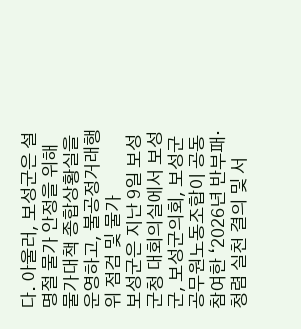다. 아울러, 보성군은 설 명절 물가 안정을 위해 물가대책 종합상황실을 운영하고, 불공정거래행위 점검 및 물가
보성군은 지난 9일 보성군청 대회의실에서 보성군, 보성군의회, 보성군공무원노동조합이 공동 참여한 ‘2026년 반부패·청렴 실천 결의 및 서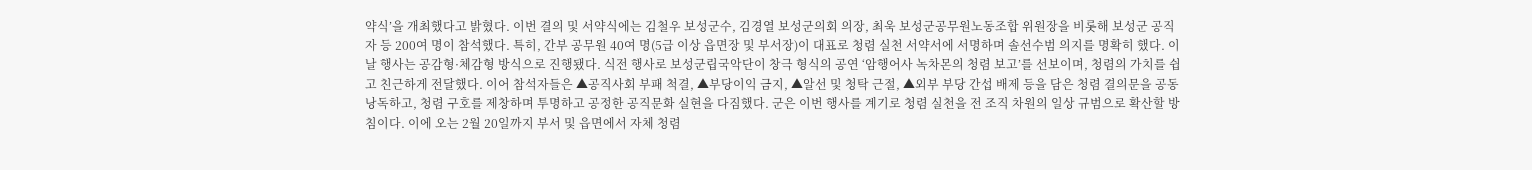약식’을 개최했다고 밝혔다. 이번 결의 및 서약식에는 김철우 보성군수, 김경열 보성군의회 의장, 최욱 보성군공무원노동조합 위원장을 비롯해 보성군 공직자 등 200여 명이 참석했다. 특히, 간부 공무원 40여 명(5급 이상 읍면장 및 부서장)이 대표로 청렴 실천 서약서에 서명하며 솔선수범 의지를 명확히 했다. 이날 행사는 공감형·체감형 방식으로 진행됐다. 식전 행사로 보성군립국악단이 창극 형식의 공연 ‘암행어사 녹차몬의 청렴 보고’를 선보이며, 청렴의 가치를 쉽고 친근하게 전달했다. 이어 참석자들은 ▲공직사회 부패 척결, ▲부당이익 금지, ▲알선 및 청탁 근절, ▲외부 부당 간섭 배제 등을 담은 청렴 결의문을 공동 낭독하고, 청렴 구호를 제창하며 투명하고 공정한 공직문화 실현을 다짐했다. 군은 이번 행사를 계기로 청렴 실천을 전 조직 차원의 일상 규범으로 확산할 방침이다. 이에 오는 2월 20일까지 부서 및 읍면에서 자체 청렴